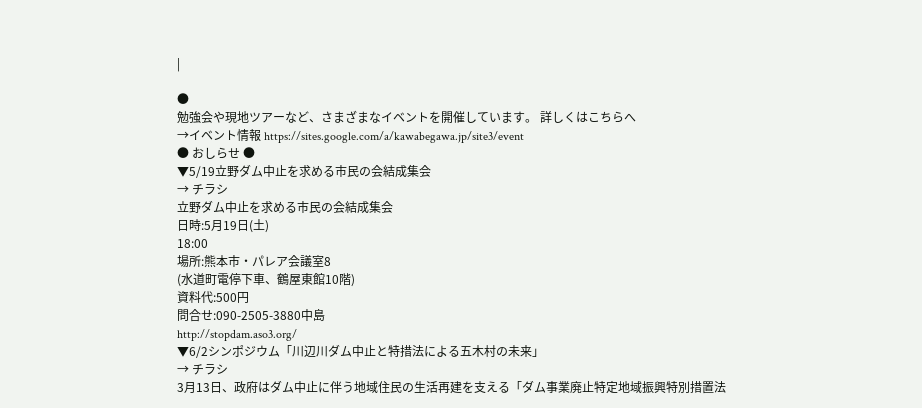|

●
勉強会や現地ツアーなど、さまざまなイベントを開催しています。 詳しくはこちらへ
→イベント情報 https://sites.google.com/a/kawabegawa.jp/site3/event
● おしらせ ●
▼5/19立野ダム中止を求める市民の会結成集会
→ チラシ
立野ダム中止を求める市民の会結成集会
日時:5月19日(土)
18:00
場所:熊本市・パレア会議室8
(水道町電停下車、鶴屋東館10階)
資料代:500円
問合せ:090-2505-3880中島
http://stopdam.aso3.org/
▼6/2シンポジウム「川辺川ダム中止と特措法による五木村の未来」
→ チラシ
3月13日、政府はダム中止に伴う地域住民の生活再建を支える「ダム事業廃止特定地域振興特別措置法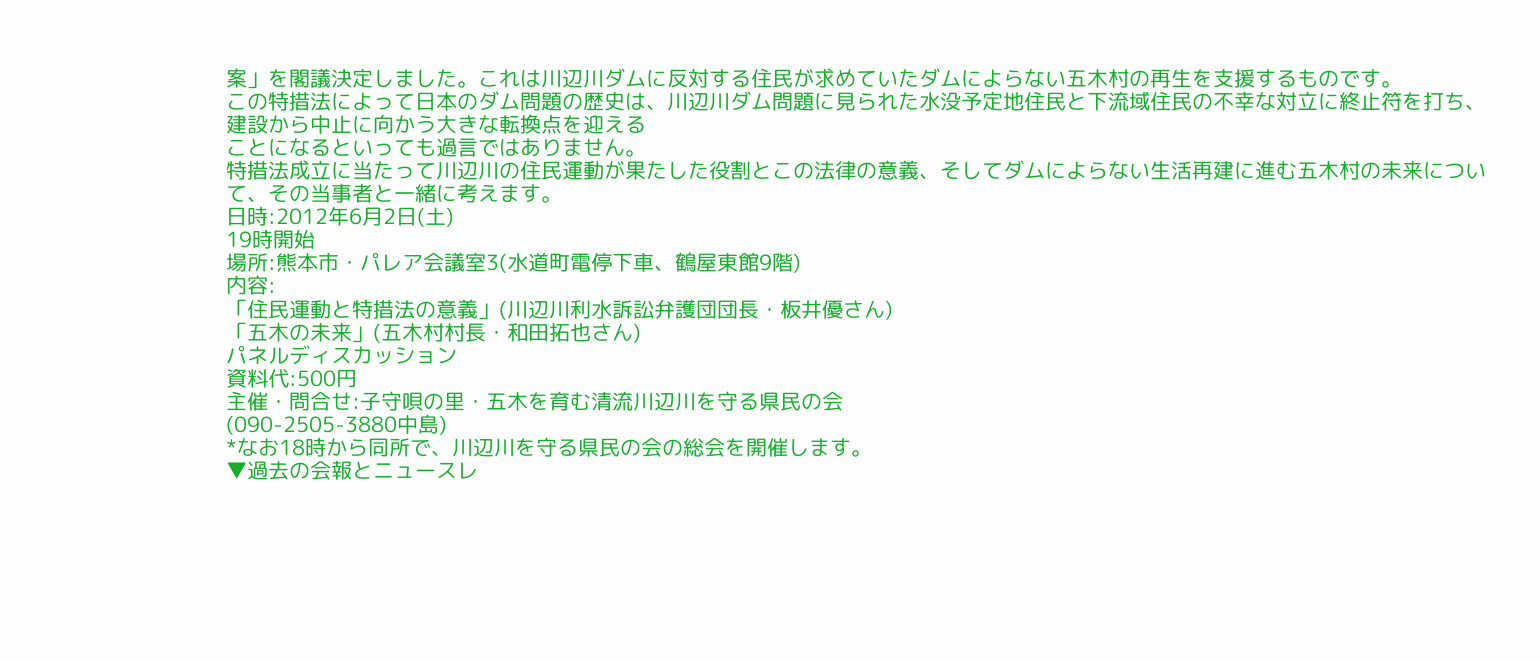案」を閣議決定しました。これは川辺川ダムに反対する住民が求めていたダムによらない五木村の再生を支援するものです。
この特措法によって日本のダム問題の歴史は、川辺川ダム問題に見られた水没予定地住民と下流域住民の不幸な対立に終止符を打ち、建設から中止に向かう大きな転換点を迎える
ことになるといっても過言ではありません。
特措法成立に当たって川辺川の住民運動が果たした役割とこの法律の意義、そしてダムによらない生活再建に進む五木村の未来について、その当事者と一緒に考えます。
日時:2012年6月2日(土)
19時開始
場所:熊本市・パレア会議室3(水道町電停下車、鶴屋東館9階)
内容:
「住民運動と特措法の意義」(川辺川利水訴訟弁護団団長・板井優さん)
「五木の未来」(五木村村長・和田拓也さん)
パネルディスカッション
資料代:500円
主催・問合せ:子守唄の里・五木を育む清流川辺川を守る県民の会
(090-2505-3880中島)
*なお18時から同所で、川辺川を守る県民の会の総会を開催します。
▼過去の会報とニュースレ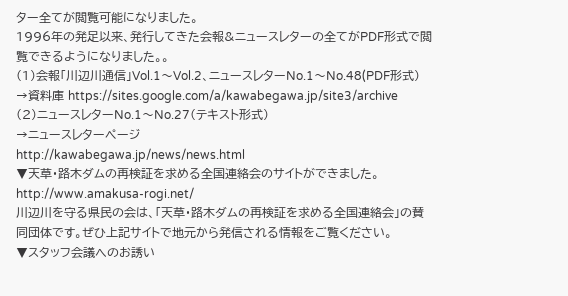ター全てが閲覧可能になりました。
1996年の発足以来、発行してきた会報&ニュースレターの全てがPDF形式で閲覧できるようになりました。。
(1)会報「川辺川通信」Vol.1〜Vol.2、ニュースレターNo.1〜No.48(PDF形式)
→資料庫 https://sites.google.com/a/kawabegawa.jp/site3/archive
(2)ニュースレターNo.1〜No.27(テキスト形式)
→ニュースレターページ
http://kawabegawa.jp/news/news.html
▼天草・路木ダムの再検証を求める全国連絡会のサイトができました。
http://www.amakusa-rogi.net/
川辺川を守る県民の会は、「天草・路木ダムの再検証を求める全国連絡会」の賛同団体です。ぜひ上記サイトで地元から発信される情報をご覧ください。
▼スタッフ会議へのお誘い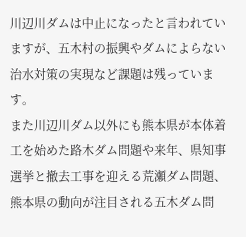川辺川ダムは中止になったと言われていますが、五木村の振興やダムによらない治水対策の実現など課題は残っています。
また川辺川ダム以外にも熊本県が本体着工を始めた路木ダム問題や来年、県知事選挙と撤去工事を迎える荒瀬ダム問題、熊本県の動向が注目される五木ダム問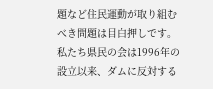題など住民運動が取り組むべき問題は目白押しです。
私たち県民の会は1996年の設立以来、ダムに反対する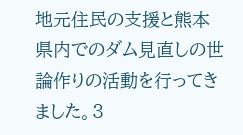地元住民の支援と熊本県内でのダム見直しの世論作りの活動を行ってきました。3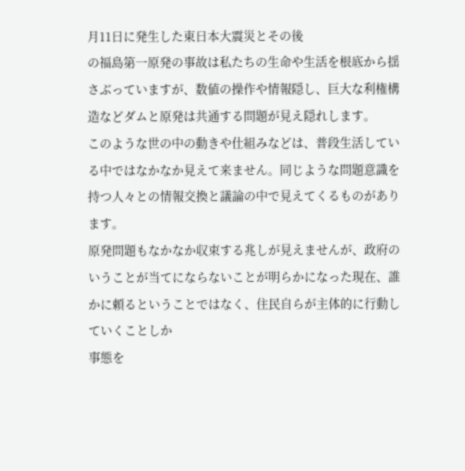月11日に発生した東日本大震災とその後
の福島第一原発の事故は私たちの生命や生活を根底から揺さぶっていますが、数値の操作や情報隠し、巨大な利権構造などダムと原発は共通する問題が見え隠れします。
このような世の中の動きや仕組みなどは、普段生活している中ではなかなか見えて来ません。同じような問題意識を持つ人々との情報交換と議論の中で見えてくるものがあります。
原発問題もなかなか収束する兆しが見えませんが、政府のいうことが当てにならないことが明らかになった現在、誰かに頼るということではなく、住民自らが主体的に行動していくことしか
事態を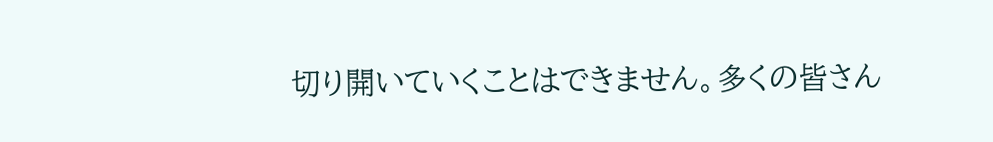切り開いていくことはできません。多くの皆さん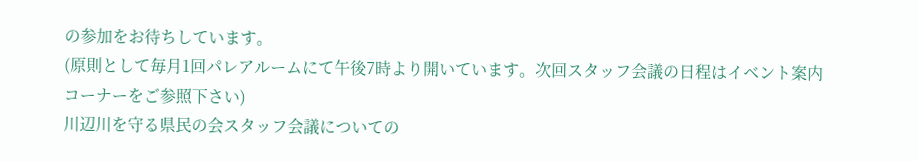の参加をお待ちしています。
(原則として毎月1回パレアルームにて午後7時より開いています。次回スタッフ会議の日程はイベント案内コーナーをご参照下さい)
川辺川を守る県民の会スタッフ会議についての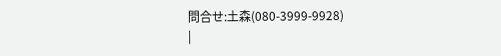問合せ:土森(080-3999-9928)
|